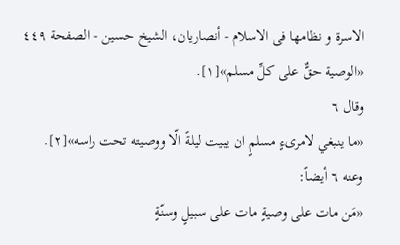الاسرة و نظامها فى الاسلام - أنصاريان، الشيخ حسين - الصفحة ٤٤٩
«الوصية حقٌّ على كلِّ مسلم»[١].
وقال ٦
«ما ينبغي لامرىءٍ مسلمٍ ان يبيت ليلةً الّا ووصيته تحت راسه»[٢].
وعنه ٦ أيضاً:
«مَن مات على وصيةٍ مات على سبيلٍ وسنّةٍ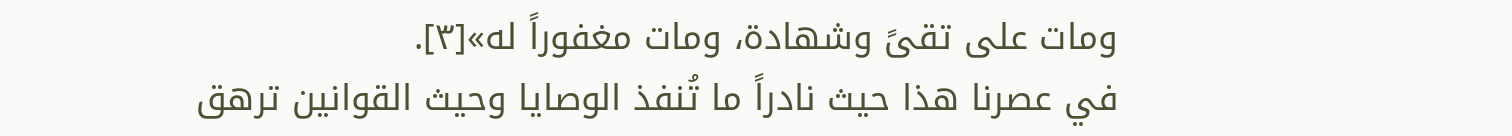ومات على تقىً وشهادة، ومات مغفوراً له»[٣].
في عصرنا هذا حيث نادراً ما تُنفذ الوصايا وحيث القوانين ترهق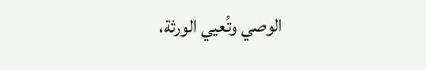الوصي وتُعيي الورثة،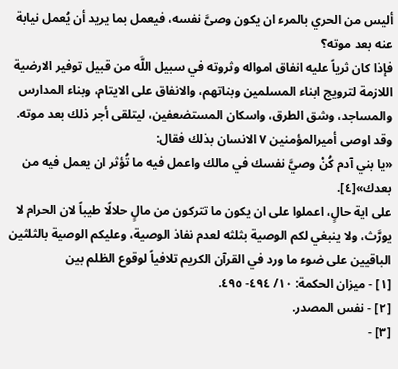أليس من الحري بالمرء ان يكون وصىَّ نفسه، فيعمل بما يريد أن يُعمل نيابة عنه بعد موته؟
فإذا كان ثرياً عليه انفاق امواله وثروته في سبيل اللَّه من قبيل توفير الارضية اللازمة لترويج ابناء المسلمين وبناتهم، والانفاق على الايتام، وبناء المدارس والمساجد، وشق الطرق، واسكان المستضعفين، ليتلقى أجر ذلك بعد موته.
وقد اوصى أميرالمؤمنين ٧ الانسان بذلك فقال:
«يا بني آدم كُنْ وصيَّ نفسك في مالك واعمل فيه ما تُؤثر ان يعمل فيه من بعدك»[٤].
على اية حالٍ، اعملوا على ان يكون ما تتركون من مالٍ حلالًا طيباً لان الحرام لا يورَّث، ولا ينبغي لكم الوصية بثلثه لعدم نفاذ الوصية، وعليكم الوصية بالثلثين الباقيين على ضوء ما ورد في القرآن الكريم تلافياً لوقوع الظلم بين
[١] - ميزان الحكمة: ١٠/ ٤٩٤- ٤٩٥.
[٢] - نفس المصدر.
[٣] -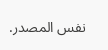نفس المصدر.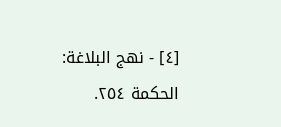[٤] - نهج البلاغة: الحكمة ٢٥٤.